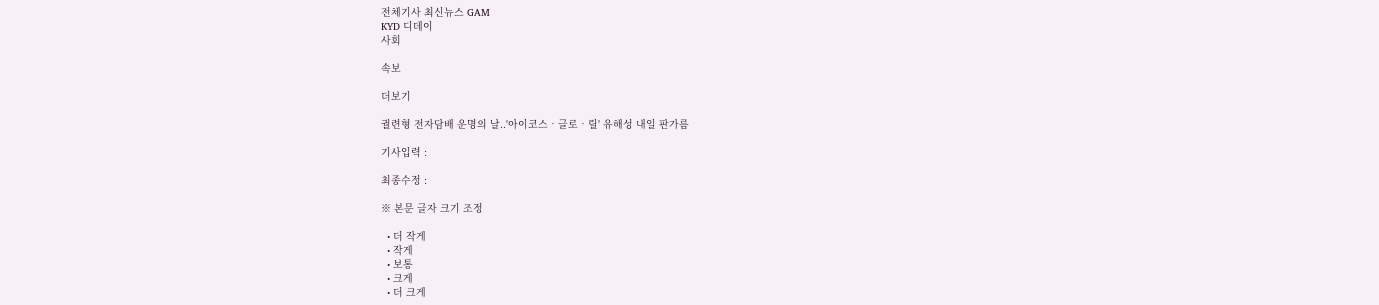전체기사 최신뉴스 GAM
KYD 디데이
사회

속보

더보기

궐련형 전자담배 운명의 날..'아이코스‧글로‧릴' 유해성 내일 판가름

기사입력 :

최종수정 :

※ 본문 글자 크기 조정

  • 더 작게
  • 작게
  • 보통
  • 크게
  • 더 크게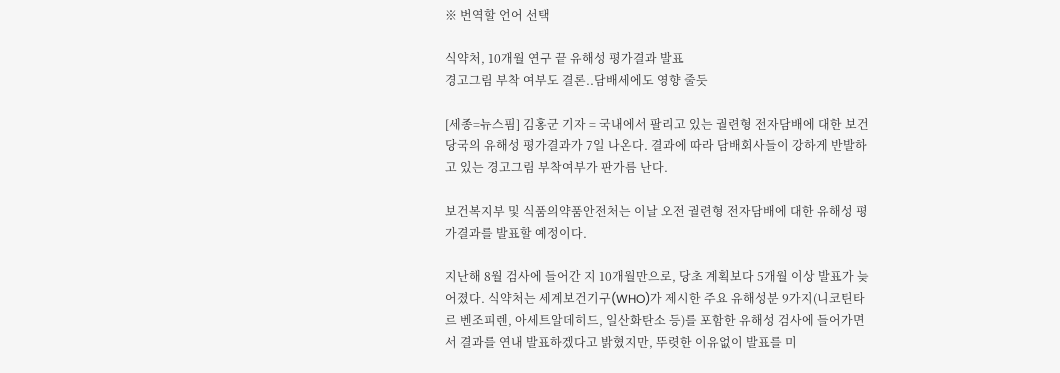※ 번역할 언어 선택

식약처, 10개월 연구 끝 유해성 평가결과 발표
경고그림 부착 여부도 결론..담배세에도 영향 줄듯

[세종=뉴스핌] 김홍군 기자 = 국내에서 팔리고 있는 궐련형 전자담배에 대한 보건당국의 유해성 평가결과가 7일 나온다. 결과에 따라 담배회사들이 강하게 반발하고 있는 경고그림 부착여부가 판가름 난다.

보건복지부 및 식품의약품안전처는 이날 오전 궐련형 전자담배에 대한 유해성 평가결과를 발표할 예정이다.

지난해 8월 검사에 들어간 지 10개월만으로, 당초 계획보다 5개월 이상 발표가 늦어졌다. 식약처는 세계보건기구(WHO)가 제시한 주요 유해성분 9가지(니코틴타르 벤조피렌, 아세트알데히드, 일산화탄소 등)를 포함한 유해성 검사에 들어가면서 결과를 연내 발표하겠다고 밝혔지만, 뚜렷한 이유없이 발표를 미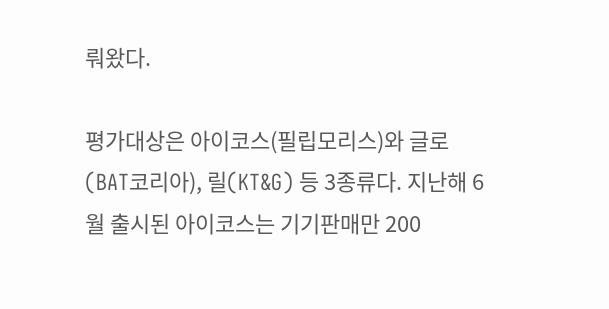뤄왔다.

평가대상은 아이코스(필립모리스)와 글로(BAT코리아), 릴(KT&G) 등 3종류다. 지난해 6월 출시된 아이코스는 기기판매만 200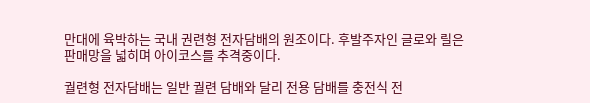만대에 육박하는 국내 권련형 전자담배의 원조이다. 후발주자인 글로와 릴은 판매망을 넓히며 아이코스를 추격중이다.

궐련형 전자담배는 일반 궐련 담배와 달리 전용 담배를 충전식 전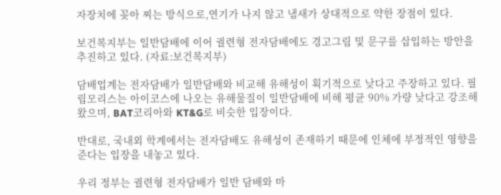자장치에 꽂아 찌는 방식으로,연기가 나지 않고 냄새가 상대적으로 약한 장점이 있다.

보건복지부는 일반담배에 이어 궐련형 전자담배에도 경고그림 및 문구를 삽입하는 방안을 추진하고 있다. (자료:보건복지부)

담배업계는 전자담배가 일반담배와 비교해 유해성이 획기적으로 낮다고 주장하고 있다. 필립모리스는 아이코스에 나오는 유해물질이 일반담배에 비해 평균 90% 가량 낮다고 강조해 왔으며, BAT코리아와 KT&G로 비슷한 입장이다.

반대로, 국내외 학계에서는 전자담배도 유해성이 존재하기 때문에 인체에 부정적인 영향을 준다는 입장을 내놓고 있다.

우리 정부는 궐련형 전자담배가 일반 담배와 마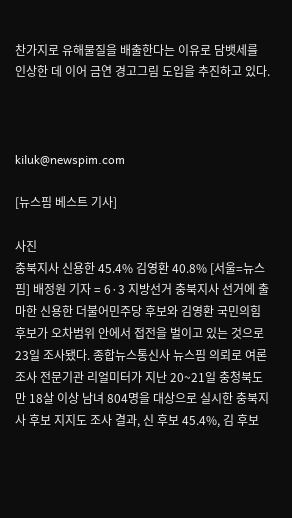찬가지로 유해물질을 배출한다는 이유로 담뱃세를 인상한 데 이어 금연 경고그림 도입을 추진하고 있다.



kiluk@newspim.com

[뉴스핌 베스트 기사]

사진
충북지사 신용한 45.4% 김영환 40.8% [서울=뉴스핌] 배정원 기자 = 6·3 지방선거 충북지사 선거에 출마한 신용한 더불어민주당 후보와 김영환 국민의힘 후보가 오차범위 안에서 접전을 벌이고 있는 것으로 23일 조사됐다. 종합뉴스통신사 뉴스핌 의뢰로 여론조사 전문기관 리얼미터가 지난 20~21일 충청북도 만 18살 이상 남녀 804명을 대상으로 실시한 충북지사 후보 지지도 조사 결과, 신 후보 45.4%, 김 후보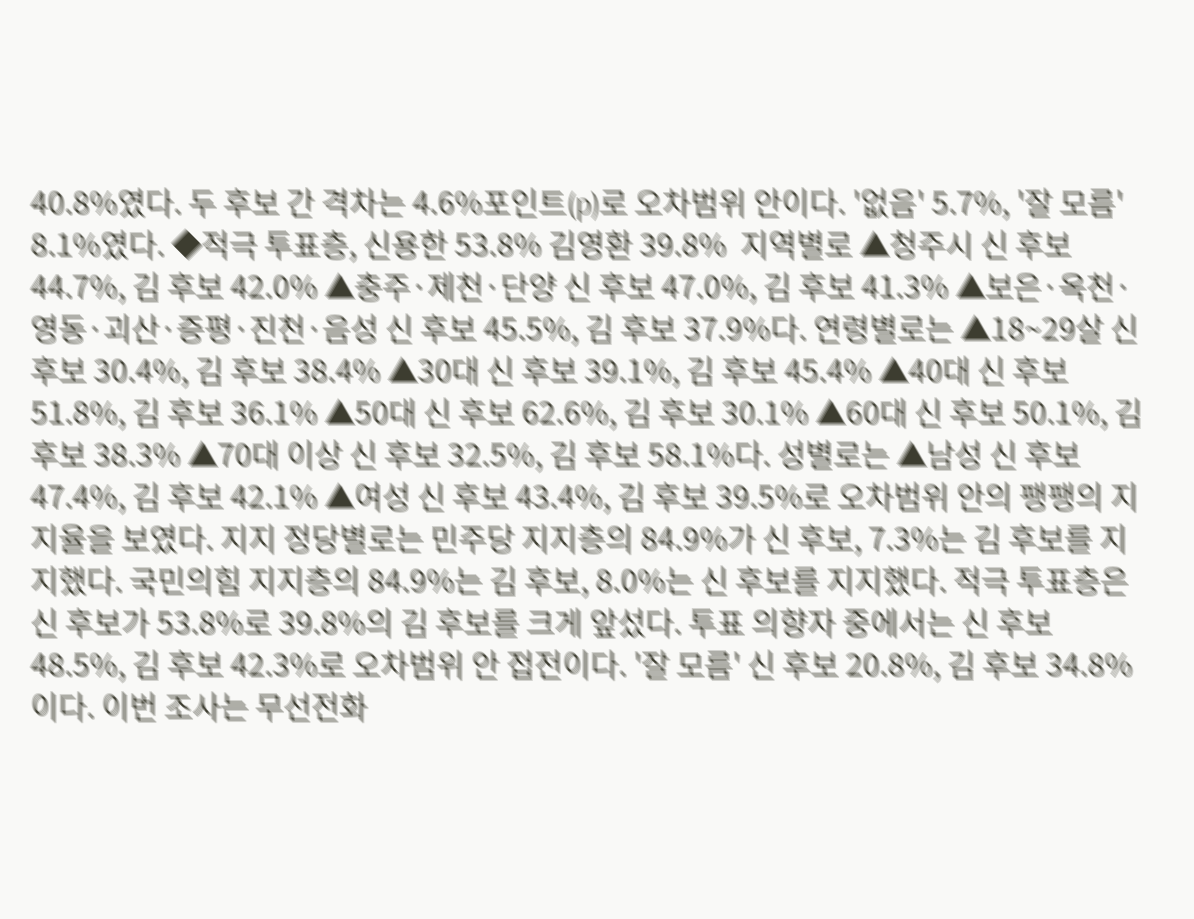40.8%였다. 두 후보 간 격차는 4.6%포인트(p)로 오차범위 안이다. '없음' 5.7%, '잘 모름' 8.1%였다. ◆적극 투표층, 신용한 53.8% 김영환 39.8%  지역별로 ▲청주시 신 후보 44.7%, 김 후보 42.0% ▲충주·제천·단양 신 후보 47.0%, 김 후보 41.3% ▲보은·옥천·영동·괴산·증평·진천·음성 신 후보 45.5%, 김 후보 37.9%다. 연령별로는 ▲18~29살 신 후보 30.4%, 김 후보 38.4% ▲30대 신 후보 39.1%, 김 후보 45.4% ▲40대 신 후보 51.8%, 김 후보 36.1% ▲50대 신 후보 62.6%, 김 후보 30.1% ▲60대 신 후보 50.1%, 김 후보 38.3% ▲70대 이상 신 후보 32.5%, 김 후보 58.1%다. 성별로는 ▲남성 신 후보 47.4%, 김 후보 42.1% ▲여성 신 후보 43.4%, 김 후보 39.5%로 오차범위 안의 팽팽의 지지율을 보였다. 지지 정당별로는 민주당 지지층의 84.9%가 신 후보, 7.3%는 김 후보를 지지했다. 국민의힘 지지층의 84.9%는 김 후보, 8.0%는 신 후보를 지지했다. 적극 투표층은 신 후보가 53.8%로 39.8%의 김 후보를 크게 앞섰다. 투표 의향자 중에서는 신 후보 48.5%, 김 후보 42.3%로 오차범위 안 접전이다. '잘 모름' 신 후보 20.8%, 김 후보 34.8%이다. 이번 조사는 무선전화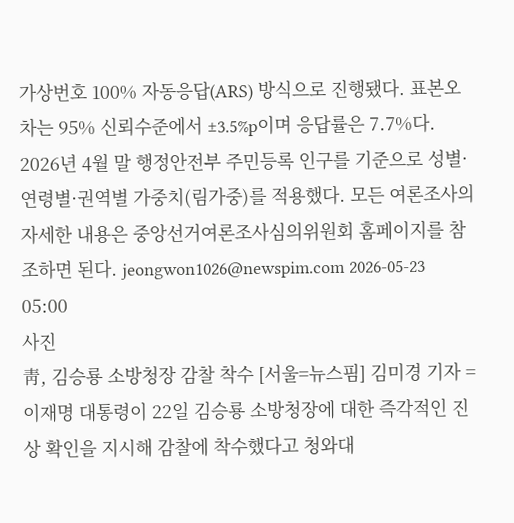가상번호 100% 자동응답(ARS) 방식으로 진행됐다. 표본오차는 95% 신뢰수준에서 ±3.5%p이며 응답률은 7.7%다. 2026년 4월 말 행정안전부 주민등록 인구를 기준으로 성별·연령별·권역별 가중치(림가중)를 적용했다. 모든 여론조사의 자세한 내용은 중앙선거여론조사심의위원회 홈페이지를 참조하면 된다. jeongwon1026@newspim.com 2026-05-23 05:00
사진
靑, 김승룡 소방청장 감찰 착수 [서울=뉴스핌] 김미경 기자 = 이재명 대통령이 22일 김승룡 소방청장에 대한 즉각적인 진상 확인을 지시해 감찰에 착수했다고 청와대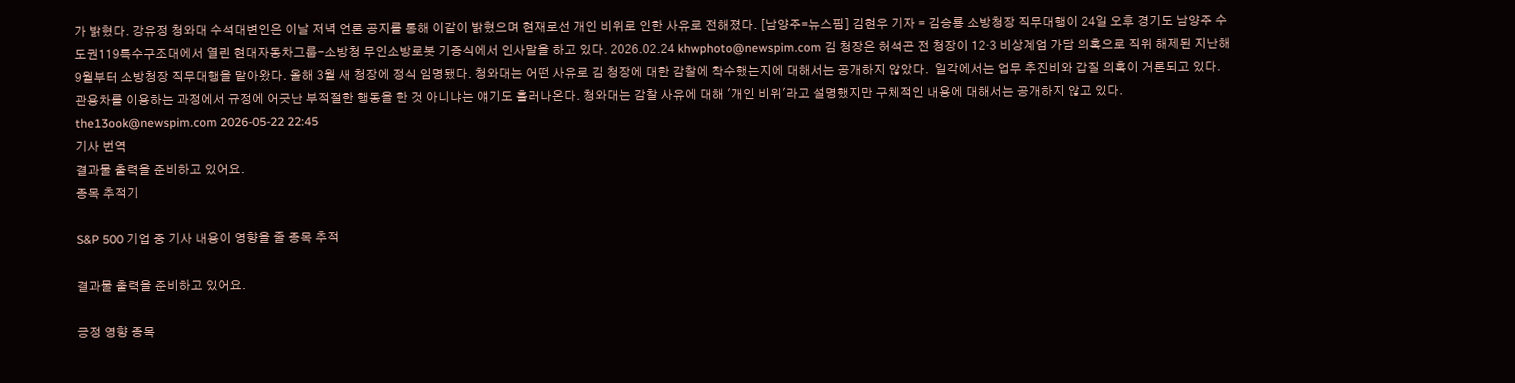가 밝혔다. 강유정 청와대 수석대변인은 이날 저녁 언론 공지를 통해 이같이 밝혔으며 현재로선 개인 비위로 인한 사유로 전해졌다. [남양주=뉴스핌] 김현우 기자 = 김승룡 소방청장 직무대행이 24일 오후 경기도 남양주 수도권119특수구조대에서 열린 현대자동차그룹-소방청 무인소방로봇 기증식에서 인사말을 하고 있다. 2026.02.24 khwphoto@newspim.com 김 청장은 허석곤 전 청장이 12·3 비상계엄 가담 의혹으로 직위 해제된 지난해 9월부터 소방청장 직무대행을 맡아왔다. 올해 3월 새 청장에 정식 임명됐다. 청와대는 어떤 사유로 김 청장에 대한 감찰에 착수했는지에 대해서는 공개하지 않았다.  일각에서는 업무 추진비와 갑질 의혹이 거론되고 있다. 관용차를 이용하는 과정에서 규정에 어긋난 부적절한 행동을 한 것 아니냐는 얘기도 흘러나온다. 청와대는 감찰 사유에 대해 '개인 비위'라고 설명했지만 구체적인 내용에 대해서는 공개하지 않고 있다. the13ook@newspim.com 2026-05-22 22:45
기사 번역
결과물 출력을 준비하고 있어요.
종목 추적기

S&P 500 기업 중 기사 내용이 영향을 줄 종목 추적

결과물 출력을 준비하고 있어요.

긍정 영향 종목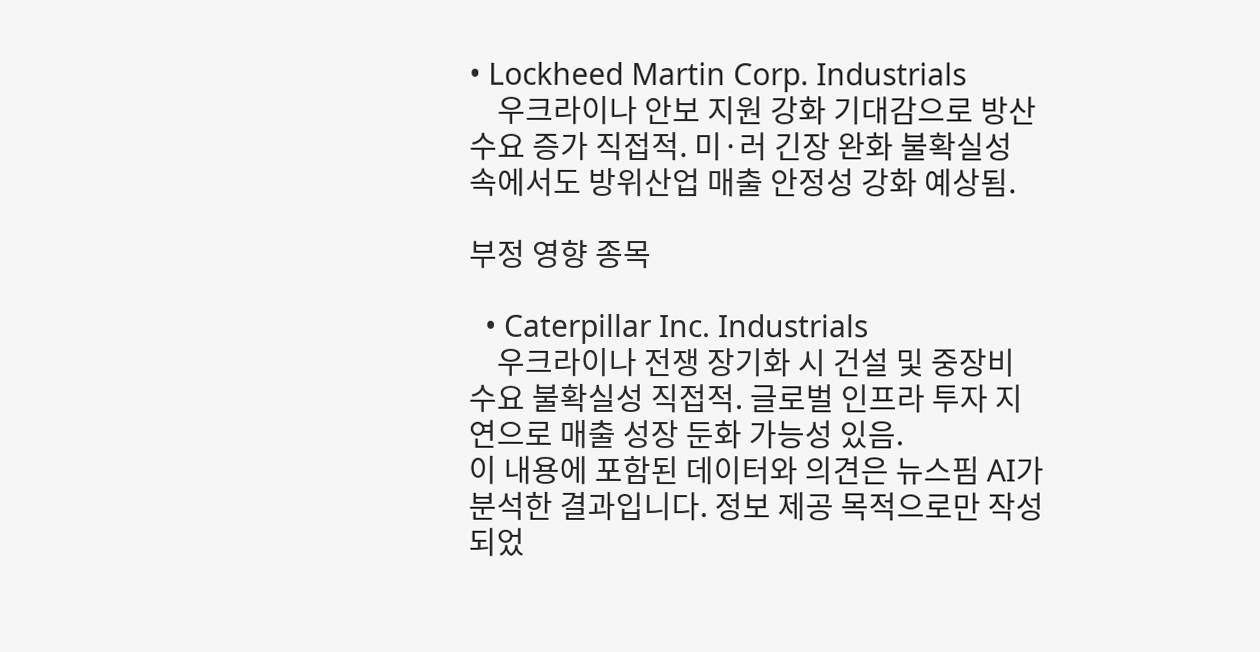• Lockheed Martin Corp. Industrials
    우크라이나 안보 지원 강화 기대감으로 방산 수요 증가 직접적. 미·러 긴장 완화 불확실성 속에서도 방위산업 매출 안정성 강화 예상됨.

부정 영향 종목

  • Caterpillar Inc. Industrials
    우크라이나 전쟁 장기화 시 건설 및 중장비 수요 불확실성 직접적. 글로벌 인프라 투자 지연으로 매출 성장 둔화 가능성 있음.
이 내용에 포함된 데이터와 의견은 뉴스핌 AI가 분석한 결과입니다. 정보 제공 목적으로만 작성되었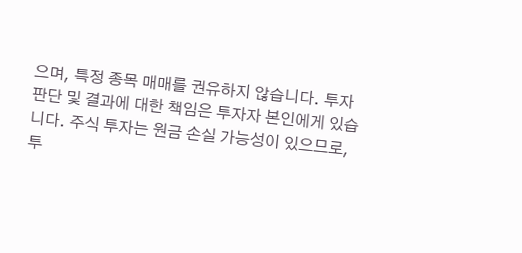으며, 특정 종목 매매를 권유하지 않습니다. 투자 판단 및 결과에 대한 책임은 투자자 본인에게 있습니다. 주식 투자는 원금 손실 가능성이 있으므로, 투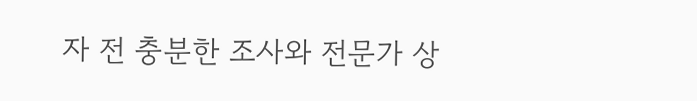자 전 충분한 조사와 전문가 상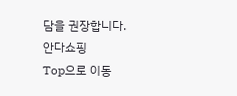담을 권장합니다.
안다쇼핑
Top으로 이동